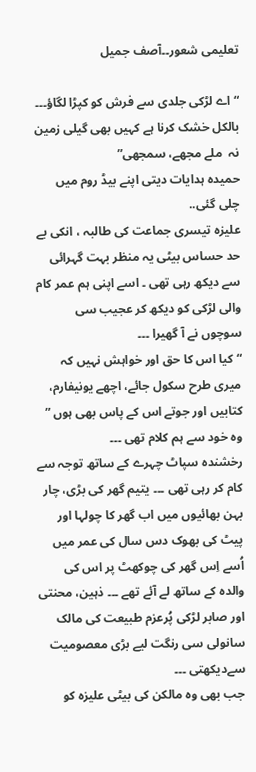تعلیمی شعور۔۔آصف جمیل

“اے لڑکی جلدی سے فرش کو کپڑا لگاؤ۔۔۔ بالکل خشک کرنا ہے کہیں بھی گیلی زمین نہ  ملے مجھے، سمجھی”
حمیدہ ہدایات دیتی اپنے بیڈ روم میں چلی گئی..
علیزہ تیسری جماعت کی طالبہ ، انکی بے حد حساس بیٹی یہ منظر بہت گہرائی سے دیکھ رہی تھی ۔ اسے اپنی ہم عمر کام والی لڑکی کو دیکھ کر عجیب سی سوچوں نے آ گھیرا ۔۔۔
“کیا اس کا حق اور خواہش نہیں کہ میری طرح سکول جائے، اچھے یونیفارم، کتابیں اور جوتے اس کے پاس بھی ہوں ”
وہ خود سے ہم کلام تھی ۔۔۔
رخشندہ سپاٹ چہرے کے ساتھ توجہ سے کام کر رہی تھی ۔۔۔ یتیم گھر کی بڑی، چار بہن بھائیوں میں اب گھر کا چولہا اور پیٹ کی بھوک دس سال کی عمر میں اُسے اِس گھر کی چوکھٹ پر اس کی والدہ کے ساتھ لے آئے تھے ۔۔۔ ذہین، محنتی اور صابر لڑکی پُرعزم طبیعت کی مالک سانولی سی رنگت لیے بڑی معصومیت سےدیکھتی ۔۔۔
جب بھی وہ مالکن کی بیٹی علیزہ کو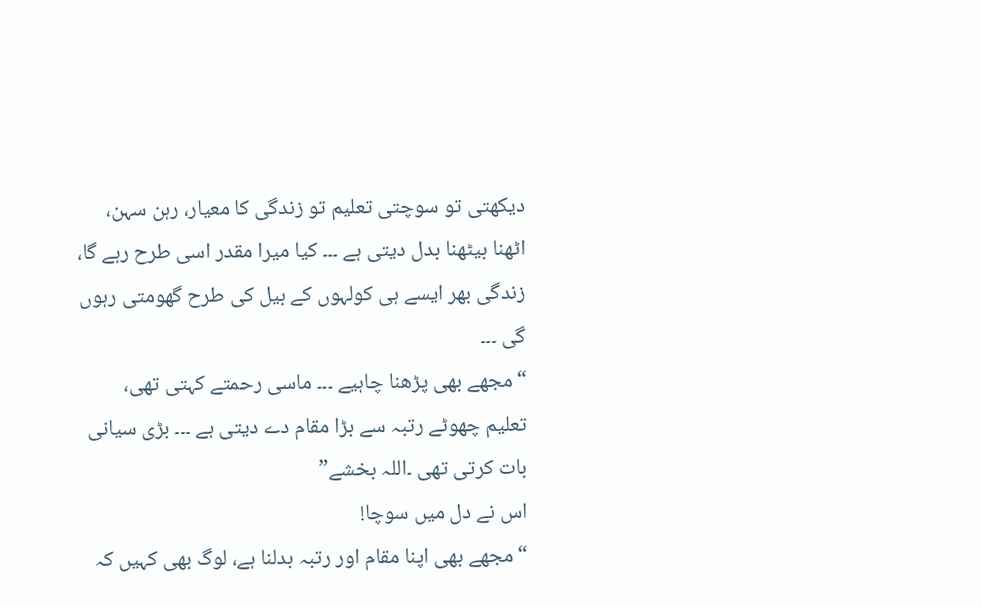دیکھتی تو سوچتی تعلیم تو زندگی کا معیار، رہن سہن، اٹھنا بیٹھنا بدل دیتی ہے ۔۔۔ کیا میرا مقدر اسی طرح رہے گا، زندگی بھر ایسے ہی کولہوں کے بیل کی طرح گھومتی رہوں گی ۔۔۔
“مجھے بھی پڑھنا چاہیے ۔۔۔ ماسی رحمتے کہتی تھی، تعلیم چھوٹے رتبہ سے بڑا مقام دے دیتی ہے ۔۔۔ بڑی سیانی بات کرتی تھی ۔اللہ بخشے”
اس نے دل میں سوچا!
“مجھے بھی اپنا مقام اور رتبہ بدلنا ہے، لوگ بھی کہیں کہ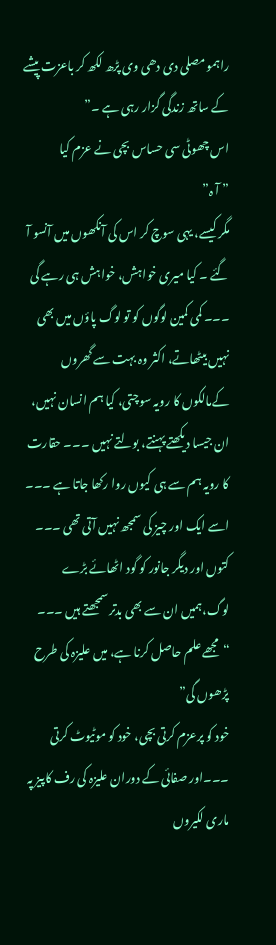راہمو مصلی دی دھی وی پڑھ لکھ کر باعزت پیشے کے ساتھ زندگی گزار رہی ہے ۔”
اس چھوٹی سی حساس بچی نے عزم کیا
” آ ہ”
مگر کیسے، یہی سوچ کر اس کی آنکھوں میں آنسو آ گئے ۔ کیا میری خواہش، خواہش ہی رہے گی ۔۔۔ کمی کمین لوگوں کو تو لوگ پاؤں میں بھی نہیں بیٹھاتے، اکثر وہ بہت سے گھروں کےمالکوں کا رویہ سوچتی، کیا ہم انسان نہیں، ان جیسا دیکھتے پہنتے، بولتے نہیں ۔۔۔ حقارت کا رویہ ہم سے ہی کیوں روا رکھا جاتا ہے ۔۔۔ اسے ایک اور چیز کی سمجھ نہیں آتی تھی ۔۔۔ کتوں اور دیگر جانور کو گود اٹھائے بڑے لوگ،ہمیں ان سے بھی بدتر سمجھتے ہیں ۔۔۔
“مجھے علم حاصل کرنا ہے، میں علیزہ کی طرح پڑھوں گی”
خود کو پرعزم کرتی بچی، خود کو موٹیوٹ کرتی ۔۔۔اور صفائی کے دوران علیزہ کی رف کاپیز پہ ماری لکیروں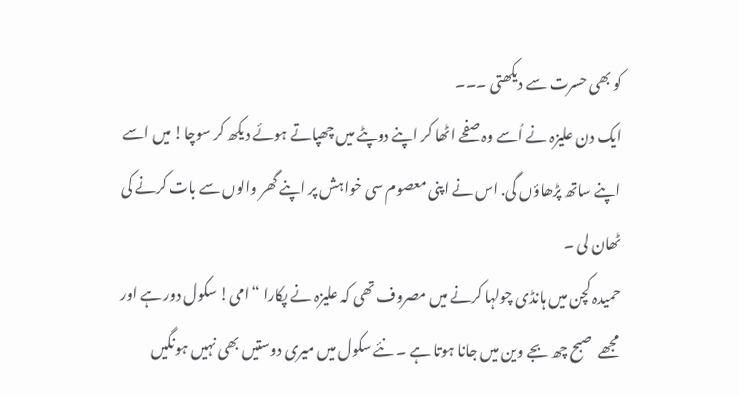کو بھی حسرت سے دیکھتی ۔۔۔
ایک دن علیزہ نے اُسے وہ صفحے اٹھا کر اپنے دوپٹے میں چھپاتے ہوئے دیکھ کر سوچا! میں اسے اپنے ساتھ پڑھاؤں گی. اس نے اپنی معصوم سی خواہش پر اپنے گھر والوں سے بات کرنے کی ٹھان لی ۔
حمیدہ کچن میں ہانڈی چولہا کرنے میں مصروف تھی کہ علیزہ نے پکارا “امی! سکول دور ہے اور مجھے  صبح چھ بجے وین میں جانا ہوتا ہے ۔ نئے سکول میں میری دوستیں بھی نہیں ہونگیں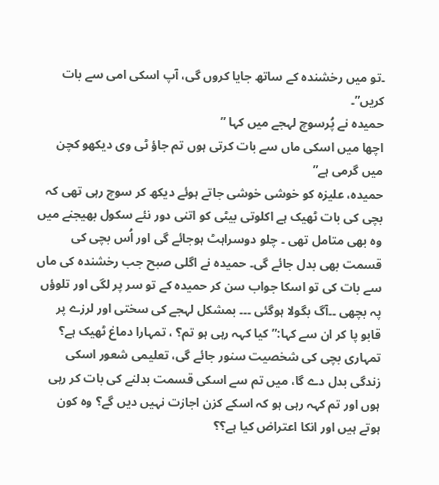۔تو میں رخشندہ کے ساتھ جایا کروں گی، آپ اسکی امی سے بات کریں”۔
حمیدہ نے پُرسوچ لہجے میں کہا ”
اچھا میں اسکی ماں سے بات کرتی ہوں تم جاؤ ٹی وی دیکھو کچن میں گرمی ہے”
حمیدہ، علیزہ کو خوشی خوشی جاتے ہوئے دیکھ کر سوچ رہی تھی کہ بچی کی بات ٹھیک ہے اکلوتی بیٹی کو اتنی دور نئے سکول بھیجنے میں وہ بھی متامل تھی ۔ چلو دوسراہٹ ہوجائے گی اور اُس بچی کی قسمت بھی بدل جائے گی۔ حمیدہ نے اگلی صبح جب رخشندہ کی ماں سے بات کی تو اسکا جواب سن کر حمیدہ کے تو سر پر لگی اور تلوؤں پہ بچھی ۔۔آگ بگولا ہوگئی ۔۔۔ بمشکل لہجے کی سختی اور لرزے پر قابو پا کر ان سے کہا:”کیا کہہ رہی ہو تم؟ ، تمہارا دماغ ٹھیک ہے؟ تمہاری بچی کی شخصیت سنور جائے گی، تعلیمی شعور اسکی زندگی بدل دے گا، میں تم سے اسکی قسمت بدلنے کی بات کر رہی ہوں اور تم کہہ رہی ہو کہ اسکے کزن اجازت نہیں دیں گے؟ وہ کون ہوتے ہیں اور انکا اعتراض کیا ہے؟؟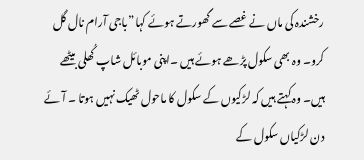رخشندہ کی ماں نے غصے سے گھورتے ہوئے کہا”باجی آرام نال گل کرو۔ وہ بھی سکول پڑھے ہوئے ہیں ۔اپنی موبائل شاپ کُھلی بیٹھے ہیں۔ وہ کہتے ہیں کہ لڑکیوں کے سکول کا ماحول ٹھیک نہیں ہوتا ۔ آئے دن لڑکیاں سکول کے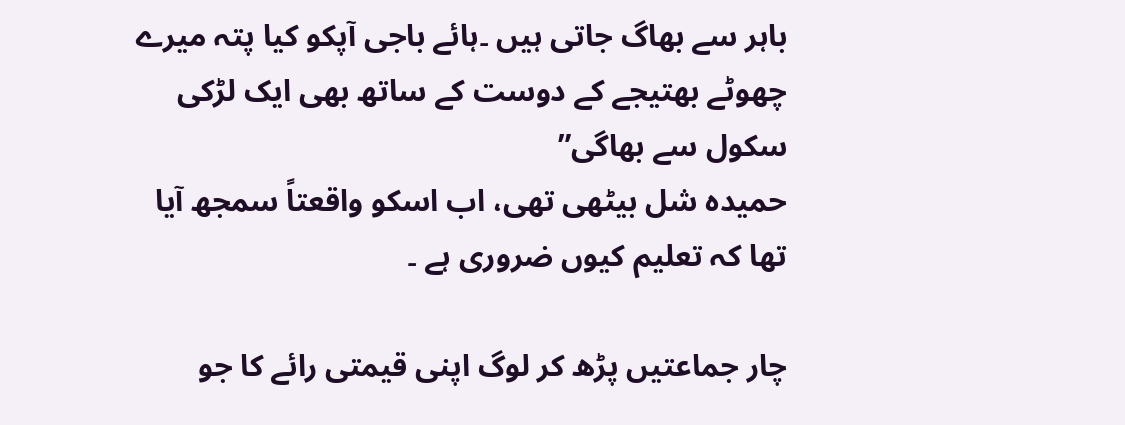باہر سے بھاگ جاتی ہیں ۔ہائے باجی آپکو کیا پتہ میرے چھوٹے بھتیجے کے دوست کے ساتھ بھی ایک لڑکی سکول سے بھاگی”
حمیدہ شل بیٹھی تھی، اب اسکو واقعتاً سمجھ آیا تھا کہ تعلیم کیوں ضروری ہے ۔

چار جماعتیں پڑھ کر لوگ اپنی قیمتی رائے کا جو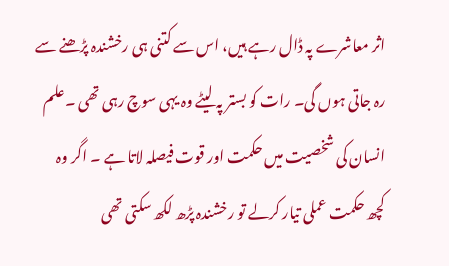اثر معاشرے پہ ڈال رہے ہیں، اس سے کتنی ہی رخشندہ پڑھنے سے رہ جاتی ہوں گی۔ رات کو بستر پہ لیٹے وہ یہی سوچ رہی تھی ۔علم انسان کی شخصیت میں حکمت اور قوت فیصلہ لاتا ہے ۔ اگر وہ کچھ حکمت عملی تیار کرلے تو رخشندہ پڑھ لکھ سکتی تھی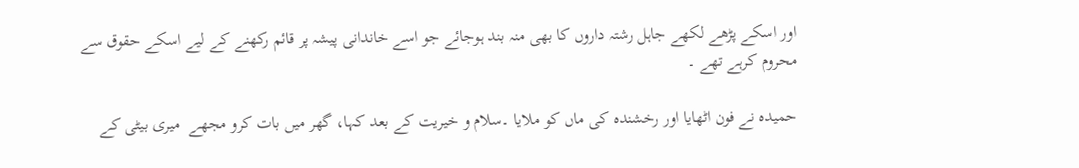اور اسکے پڑھے لکھے جاہل رشتہ داروں کا بھی منہ بند ہوجائے جو اسے خاندانی پیشہ پر قائم رکھنے کے لیے اسکے حقوق سے محروم کرہے تھے ۔

حمیدہ نے فون اٹھایا اور رخشندہ کی ماں کو ملایا ۔سلام و خیریت کے بعد کہا، گھر میں بات کرو مجھے  میری بیٹی کے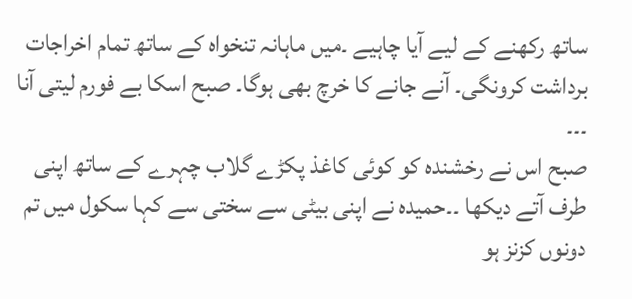ساتھ رکھنے کے لیے آیا چاہیے ۔میں ماہانہ تنخواہ کے ساتھ تمام اخراجات برداشت کرونگی۔ آنے جانے کا خرچ بھی ہوگا۔ صبح اسکا بے فورم لیتی آنا ۔۔۔
صبح اس نے رخشندہ کو کوئی کاغذ پکڑے گلاب چہرے کے ساتھ اپنی طرف آتے دیکھا ۔۔حمیدہ نے اپنی بیٹی سے سختی سے کہا سکول میں تم دونوں کزنز ہو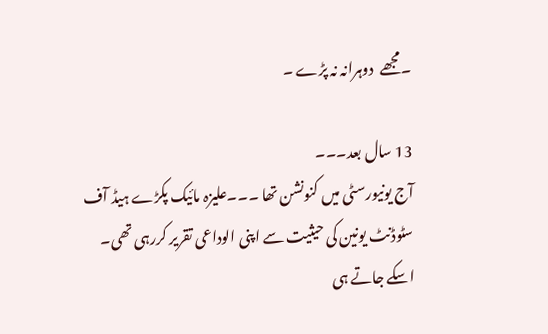۔مجھے  دوہرانہ نہ پڑے ۔

13 سال بعد۔۔۔
آج یونیورسٹی میں کنونشن تھا ۔۔۔علیزہ مائیک پکڑے ہیڈ آف سٹوڈنٹ یونین کی حیثیت سے اپنی الوداعی تقریر کررہی تھی۔ اسکے جاتے ہی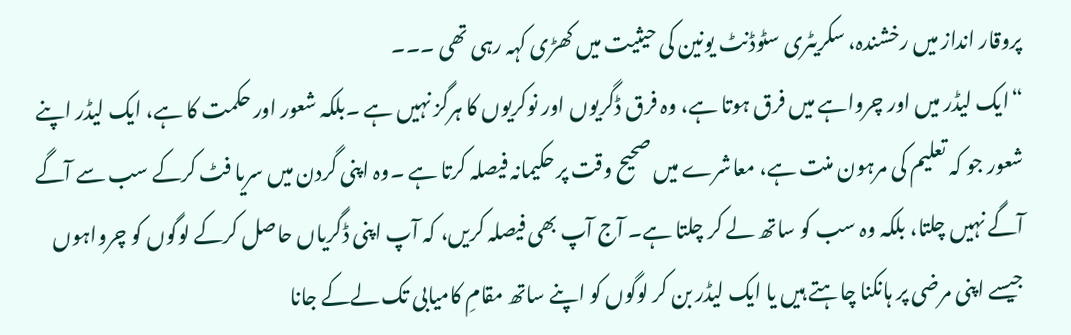پروقار انداز میں رخشندہ، سکریٹری سٹوڈنٹ یونین کی حیثیت میں کھڑی کہہ رہی تھی ۔۔۔
“ایک لیڈر میں اور چرواہے میں فرق ہوتا ہے، وہ فرق ڈگریوں اور نوکریوں کا ہرگز نہیں ہے ۔بلکہ شعور اور حکمت کا ہے، ایک لیڈر اپنے شعور جو کہ تعلیم کی مرہون منت ہے، معاشرے میں صحیح وقت پر حکیمانہ فیصلہ کرتا ہے ۔وہ اپنی گردن میں سریا فٹ کرکے سب سے آگے آگے نہیں چلتا، بلکہ وہ سب کو ساتھ لے کر چلتا ہے۔ آج آپ بھی فیصلہ کریں، کہ آپ اپنی ڈگریاں حاصل کرکے لوگوں کو چرواہوں جیسے اپنی مرضی پر ہانکنا چاہتے ہیں یا ایک لیڈر بن کر لوگوں کو اپنے ساتھ مقامِ کامیابی تک لےکے جانا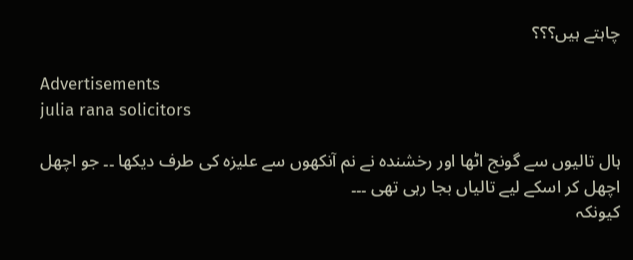چاہتے ہیں؟؟؟

Advertisements
julia rana solicitors

ہال تالیوں سے گونج اٹھا اور رخشندہ نے نم آنکھوں سے علیزہ کی طرف دیکھا ۔۔ جو اچھل اچھل کر اسکے لیے تالیاں بجا رہی تھی ۔۔۔
کیونکہ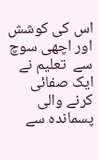اس کی کوشش اور اچھی سوچ سے  تعلیم نے ایک صفائی کرنے والی پسماندہ سے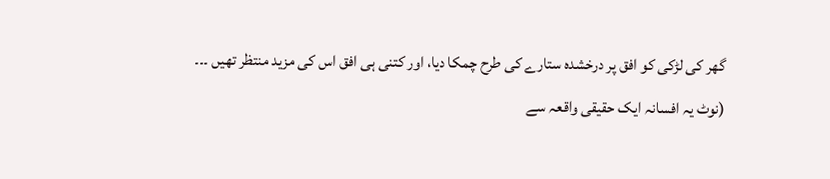گھر کی لڑکی کو افق پر درخشدہ ستارے کی طرح چمکا دیا، اور کتنی ہی افق اس کی مزید منتظر تھیں ۔۔۔
(نوٹ یہ افسانہ ایک حقیقی واقعہ سے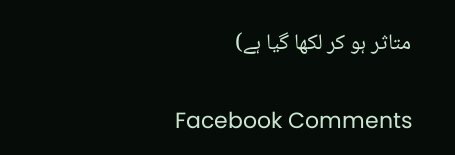متاثر ہو کر لکھا گیا ہے)

Facebook Comments